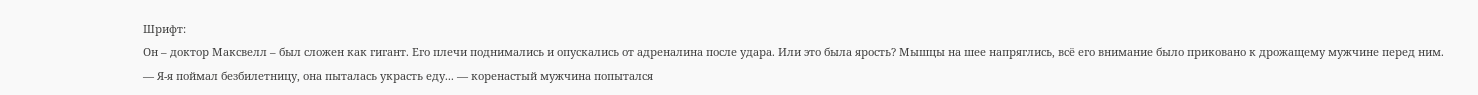Шрифт:
Он – доктор Максвелл – был сложен как гигант. Его плечи поднимались и опускались от адреналина после удара. Или это была ярость? Мышцы на шее напряглись, всё его внимание было приковано к дрожащему мужчине перед ним.
— Я-я поймал безбилетницу, она пыталась украсть еду... — коренастый мужчина попытался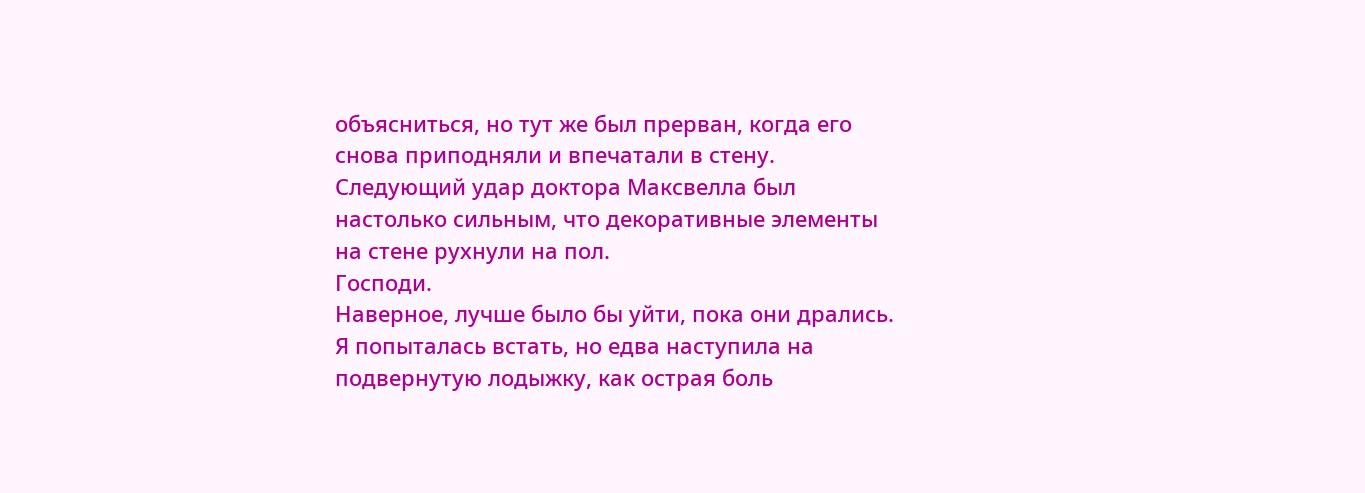объясниться, но тут же был прерван, когда его снова приподняли и впечатали в стену. Следующий удар доктора Максвелла был настолько сильным, что декоративные элементы на стене рухнули на пол.
Господи.
Наверное, лучше было бы уйти, пока они дрались. Я попыталась встать, но едва наступила на подвернутую лодыжку, как острая боль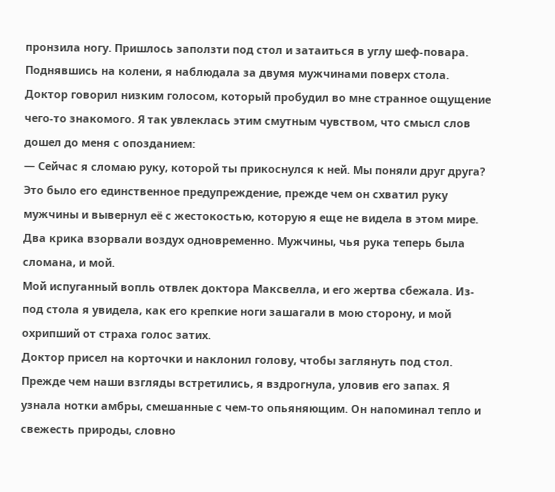пронзила ногу. Пришлось заползти под стол и затаиться в углу шеф-повара. Поднявшись на колени, я наблюдала за двумя мужчинами поверх стола.
Доктор говорил низким голосом, который пробудил во мне странное ощущение чего-то знакомого. Я так увлеклась этим смутным чувством, что смысл слов дошел до меня с опозданием:
— Сейчас я сломаю руку, которой ты прикоснулся к ней. Мы поняли друг друга?
Это было его единственное предупреждение, прежде чем он схватил руку мужчины и вывернул её с жестокостью, которую я еще не видела в этом мире. Два крика взорвали воздух одновременно. Мужчины, чья рука теперь была сломана, и мой.
Мой испуганный вопль отвлек доктора Максвелла, и его жертва сбежала. Из-под стола я увидела, как его крепкие ноги зашагали в мою сторону, и мой охрипший от страха голос затих.
Доктор присел на корточки и наклонил голову, чтобы заглянуть под стол. Прежде чем наши взгляды встретились, я вздрогнула, уловив его запах. Я узнала нотки амбры, смешанные с чем-то опьяняющим. Он напоминал тепло и свежесть природы, словно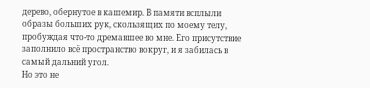дерево, обернутое в кашемир. В памяти всплыли образы больших рук, скользящих по моему телу, пробуждая что-то дремавшее во мне. Его присутствие заполнило всё пространство вокруг, и я забилась в самый дальний угол.
Но это не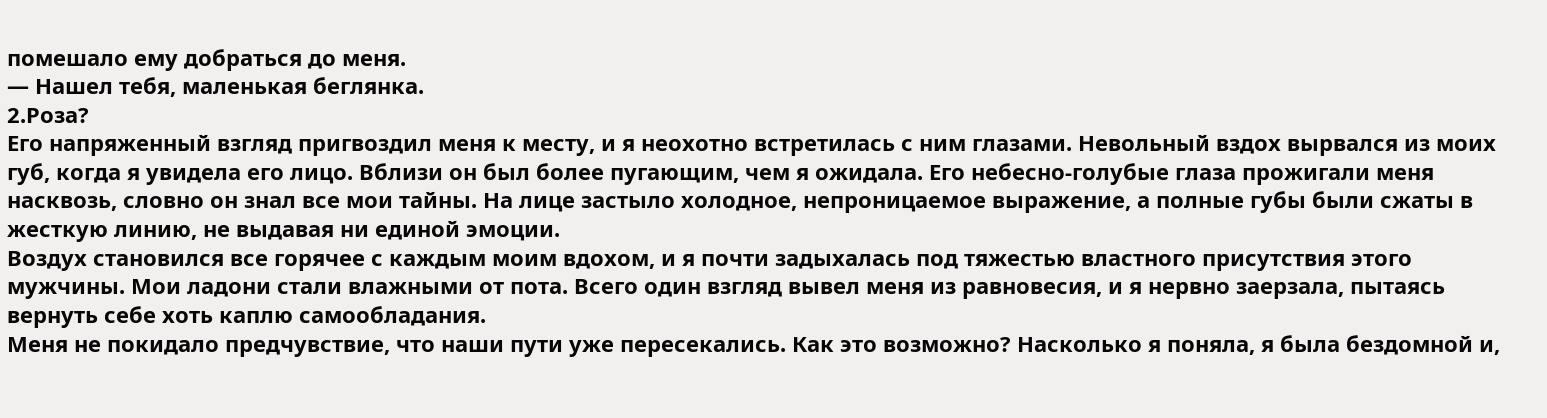помешало ему добраться до меня.
— Нашел тебя, маленькая беглянка.
2.Роза?
Его напряженный взгляд пригвоздил меня к месту, и я неохотно встретилась с ним глазами. Невольный вздох вырвался из моих губ, когда я увидела его лицо. Вблизи он был более пугающим, чем я ожидала. Его небесно-голубые глаза прожигали меня насквозь, словно он знал все мои тайны. На лице застыло холодное, непроницаемое выражение, а полные губы были сжаты в жесткую линию, не выдавая ни единой эмоции.
Воздух становился все горячее с каждым моим вдохом, и я почти задыхалась под тяжестью властного присутствия этого мужчины. Мои ладони стали влажными от пота. Всего один взгляд вывел меня из равновесия, и я нервно заерзала, пытаясь вернуть себе хоть каплю самообладания.
Меня не покидало предчувствие, что наши пути уже пересекались. Как это возможно? Насколько я поняла, я была бездомной и,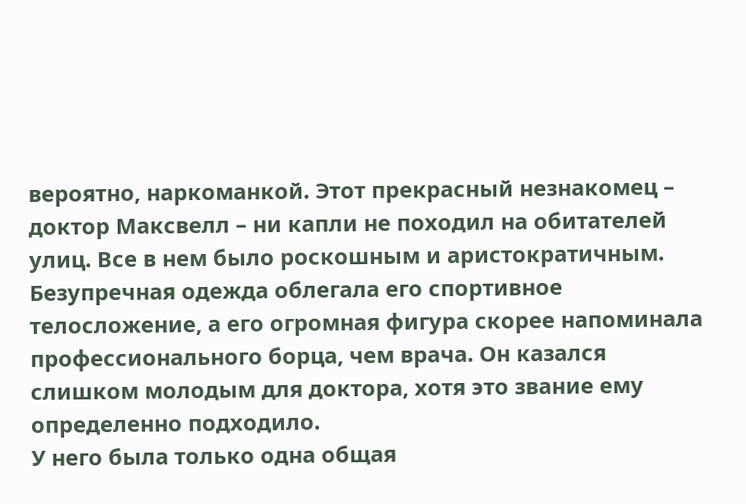вероятно, наркоманкой. Этот прекрасный незнакомец – доктор Максвелл – ни капли не походил на обитателей улиц. Все в нем было роскошным и аристократичным. Безупречная одежда облегала его спортивное телосложение, а его огромная фигура скорее напоминала профессионального борца, чем врача. Он казался слишком молодым для доктора, хотя это звание ему определенно подходило.
У него была только одна общая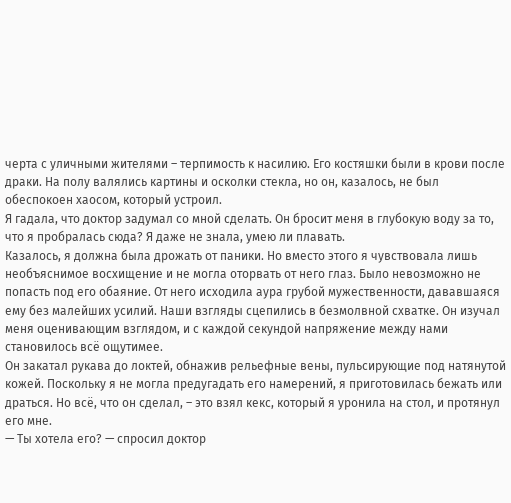черта с уличными жителями – терпимость к насилию. Его костяшки были в крови после драки. На полу валялись картины и осколки стекла, но он, казалось, не был обеспокоен хаосом, который устроил.
Я гадала, что доктор задумал со мной сделать. Он бросит меня в глубокую воду за то, что я пробралась сюда? Я даже не знала, умею ли плавать.
Казалось, я должна была дрожать от паники. Но вместо этого я чувствовала лишь необъяснимое восхищение и не могла оторвать от него глаз. Было невозможно не попасть под его обаяние. От него исходила аура грубой мужественности, дававшаяся ему без малейших усилий. Наши взгляды сцепились в безмолвной схватке. Он изучал меня оценивающим взглядом, и с каждой секундой напряжение между нами становилось всё ощутимее.
Он закатал рукава до локтей, обнажив рельефные вены, пульсирующие под натянутой кожей. Поскольку я не могла предугадать его намерений, я приготовилась бежать или драться. Но всё, что он сделал, – это взял кекс, который я уронила на стол, и протянул его мне.
— Ты хотела его? — спросил доктор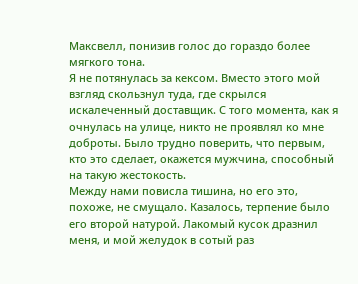Максвелл, понизив голос до гораздо более мягкого тона.
Я не потянулась за кексом. Вместо этого мой взгляд скользнул туда, где скрылся искалеченный доставщик. С того момента, как я очнулась на улице, никто не проявлял ко мне доброты. Было трудно поверить, что первым, кто это сделает, окажется мужчина, способный на такую жестокость.
Между нами повисла тишина, но его это, похоже, не смущало. Казалось, терпение было его второй натурой. Лакомый кусок дразнил меня, и мой желудок в сотый раз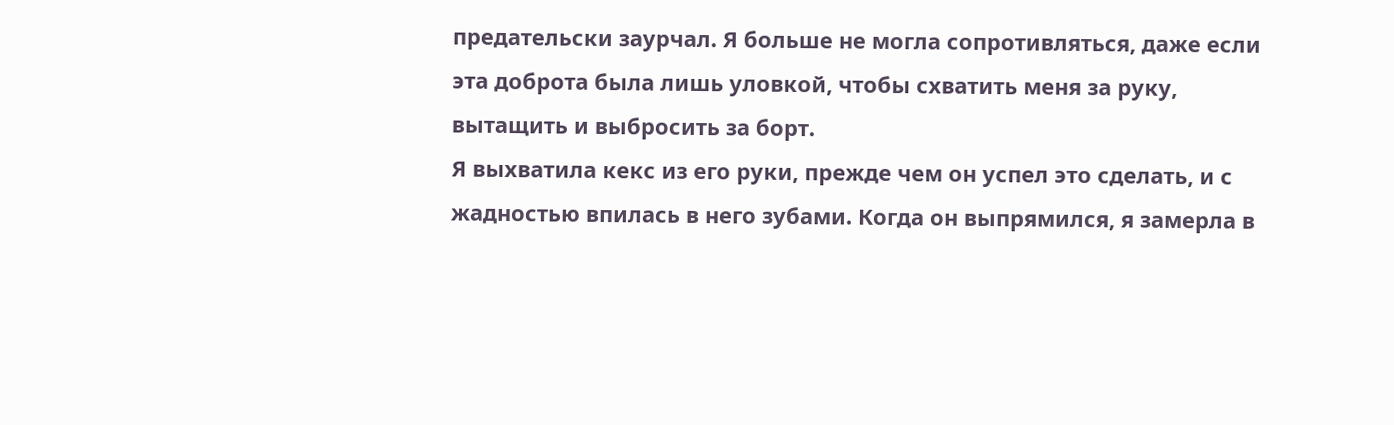предательски заурчал. Я больше не могла сопротивляться, даже если эта доброта была лишь уловкой, чтобы схватить меня за руку, вытащить и выбросить за борт.
Я выхватила кекс из его руки, прежде чем он успел это сделать, и с жадностью впилась в него зубами. Когда он выпрямился, я замерла в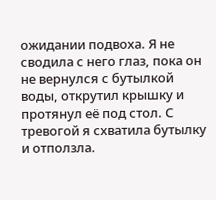ожидании подвоха. Я не сводила с него глаз, пока он не вернулся с бутылкой воды, открутил крышку и протянул её под стол. С тревогой я схватила бутылку и отползла.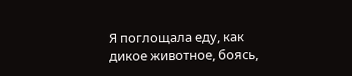Я поглощала еду, как дикое животное, боясь,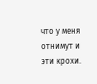что у меня отнимут и эти крохи.